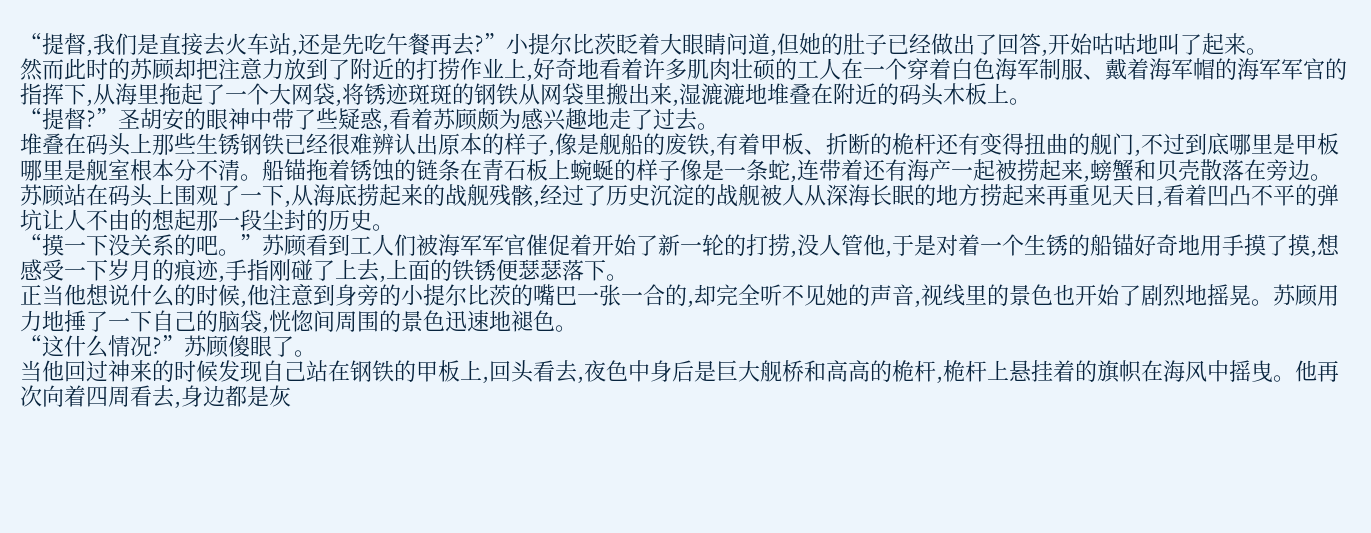“提督,我们是直接去火车站,还是先吃午餐再去?”小提尔比茨眨着大眼睛问道,但她的肚子已经做出了回答,开始咕咕地叫了起来。
然而此时的苏顾却把注意力放到了附近的打捞作业上,好奇地看着许多肌肉壮硕的工人在一个穿着白色海军制服、戴着海军帽的海军军官的指挥下,从海里拖起了一个大网袋,将锈迹斑斑的钢铁从网袋里搬出来,湿漉漉地堆叠在附近的码头木板上。
“提督?”圣胡安的眼神中带了些疑惑,看着苏顾颇为感兴趣地走了过去。
堆叠在码头上那些生锈钢铁已经很难辨认出原本的样子,像是舰船的废铁,有着甲板、折断的桅杆还有变得扭曲的舰门,不过到底哪里是甲板哪里是舰室根本分不清。船锚拖着锈蚀的链条在青石板上蜿蜒的样子像是一条蛇,连带着还有海产一起被捞起来,螃蟹和贝壳散落在旁边。
苏顾站在码头上围观了一下,从海底捞起来的战舰残骸,经过了历史沉淀的战舰被人从深海长眠的地方捞起来再重见天日,看着凹凸不平的弹坑让人不由的想起那一段尘封的历史。
“摸一下没关系的吧。”苏顾看到工人们被海军军官催促着开始了新一轮的打捞,没人管他,于是对着一个生锈的船锚好奇地用手摸了摸,想感受一下岁月的痕迹,手指刚碰了上去,上面的铁锈便瑟瑟落下。
正当他想说什么的时候,他注意到身旁的小提尔比茨的嘴巴一张一合的,却完全听不见她的声音,视线里的景色也开始了剧烈地摇晃。苏顾用力地捶了一下自己的脑袋,恍惚间周围的景色迅速地褪色。
“这什么情况?”苏顾傻眼了。
当他回过神来的时候发现自己站在钢铁的甲板上,回头看去,夜色中身后是巨大舰桥和高高的桅杆,桅杆上悬挂着的旗帜在海风中摇曳。他再次向着四周看去,身边都是灰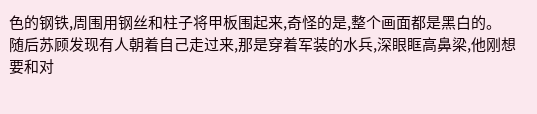色的钢铁,周围用钢丝和柱子将甲板围起来,奇怪的是,整个画面都是黑白的。
随后苏顾发现有人朝着自己走过来,那是穿着军装的水兵,深眼眶高鼻梁,他刚想要和对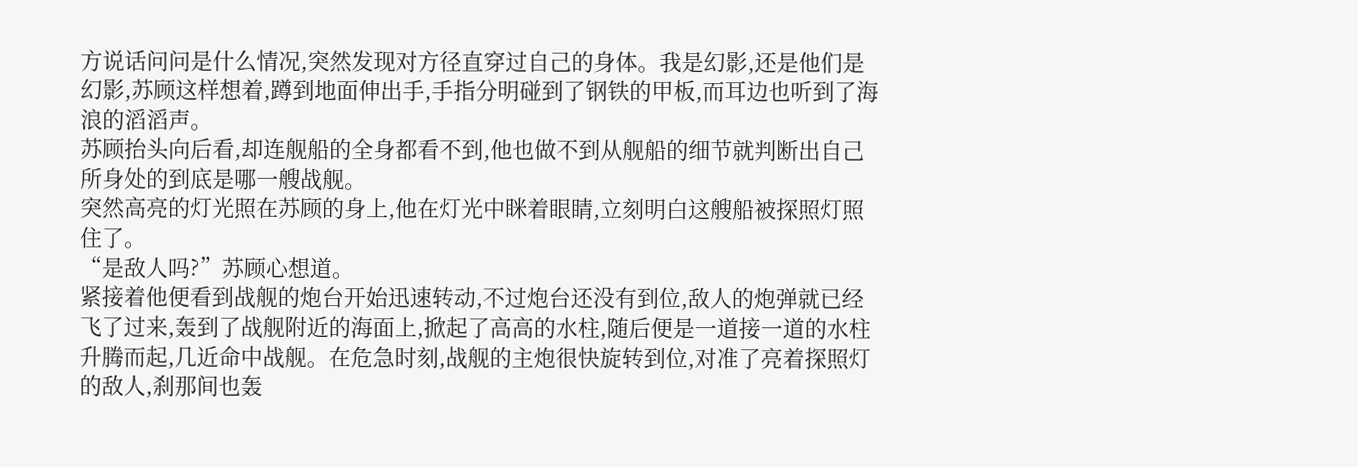方说话问问是什么情况,突然发现对方径直穿过自己的身体。我是幻影,还是他们是幻影,苏顾这样想着,蹲到地面伸出手,手指分明碰到了钢铁的甲板,而耳边也听到了海浪的滔滔声。
苏顾抬头向后看,却连舰船的全身都看不到,他也做不到从舰船的细节就判断出自己所身处的到底是哪一艘战舰。
突然高亮的灯光照在苏顾的身上,他在灯光中眯着眼睛,立刻明白这艘船被探照灯照住了。
“是敌人吗?”苏顾心想道。
紧接着他便看到战舰的炮台开始迅速转动,不过炮台还没有到位,敌人的炮弹就已经飞了过来,轰到了战舰附近的海面上,掀起了高高的水柱,随后便是一道接一道的水柱升腾而起,几近命中战舰。在危急时刻,战舰的主炮很快旋转到位,对准了亮着探照灯的敌人,刹那间也轰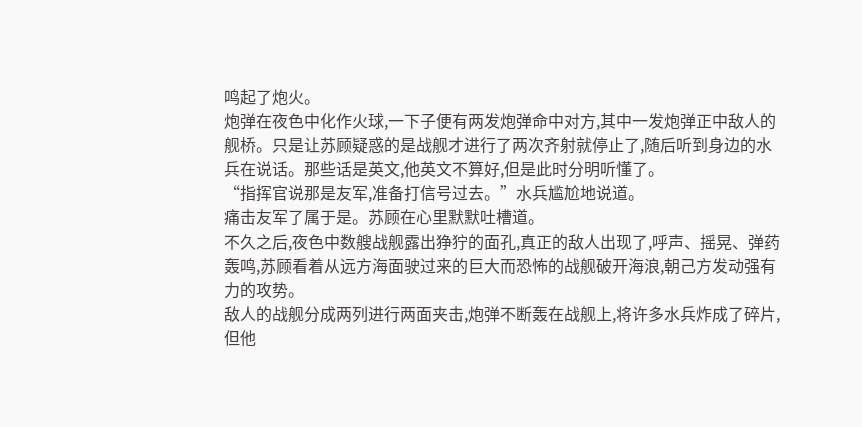鸣起了炮火。
炮弹在夜色中化作火球,一下子便有两发炮弹命中对方,其中一发炮弹正中敌人的舰桥。只是让苏顾疑惑的是战舰才进行了两次齐射就停止了,随后听到身边的水兵在说话。那些话是英文,他英文不算好,但是此时分明听懂了。
“指挥官说那是友军,准备打信号过去。”水兵尴尬地说道。
痛击友军了属于是。苏顾在心里默默吐槽道。
不久之后,夜色中数艘战舰露出狰狞的面孔,真正的敌人出现了,呼声、摇晃、弹药轰鸣,苏顾看着从远方海面驶过来的巨大而恐怖的战舰破开海浪,朝己方发动强有力的攻势。
敌人的战舰分成两列进行两面夹击,炮弹不断轰在战舰上,将许多水兵炸成了碎片,但他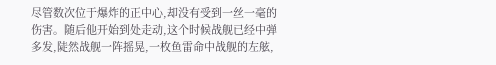尽管数次位于爆炸的正中心,却没有受到一丝一毫的伤害。随后他开始到处走动,这个时候战舰已经中弹多发,陡然战舰一阵摇晃,一枚鱼雷命中战舰的左舷,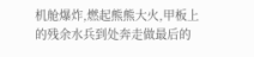机舱爆炸,燃起熊熊大火,甲板上的残余水兵到处奔走做最后的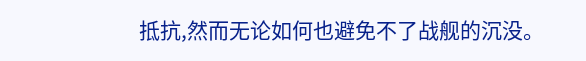抵抗,然而无论如何也避免不了战舰的沉没。